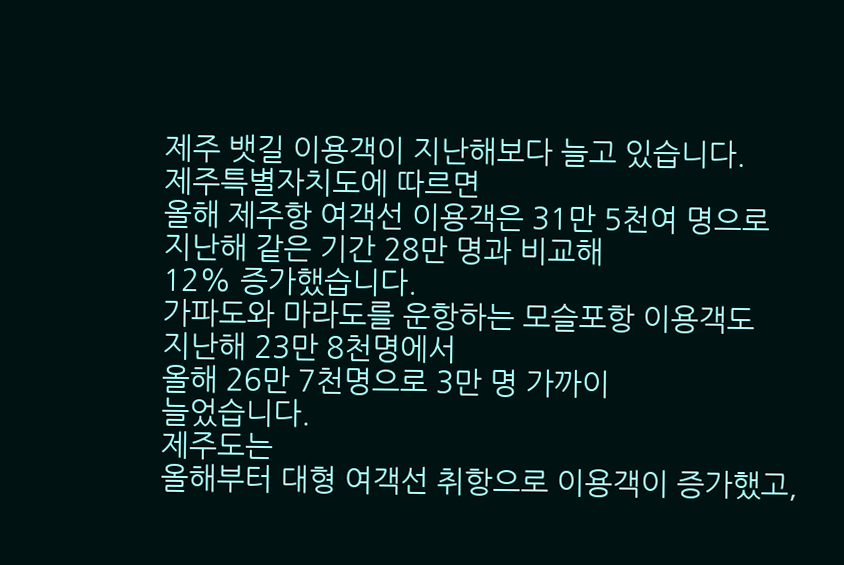제주 뱃길 이용객이 지난해보다 늘고 있습니다.
제주특별자치도에 따르면
올해 제주항 여객선 이용객은 31만 5천여 명으로
지난해 같은 기간 28만 명과 비교해
12% 증가했습니다.
가파도와 마라도를 운항하는 모슬포항 이용객도
지난해 23만 8천명에서
올해 26만 7천명으로 3만 명 가까이
늘었습니다.
제주도는
올해부터 대형 여객선 취항으로 이용객이 증가했고,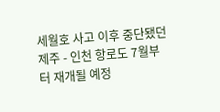세월호 사고 이후 중단됐던
제주 - 인천 항로도 7월부터 재개될 예정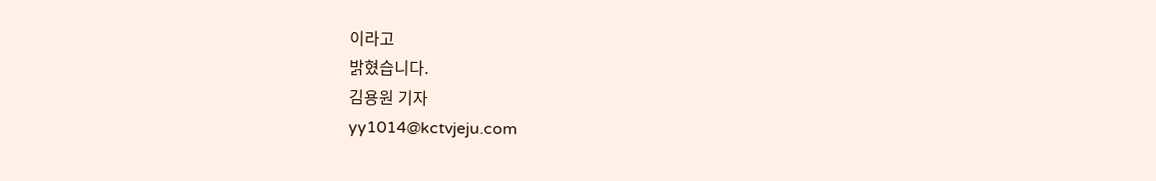이라고
밝혔습니다.
김용원 기자
yy1014@kctvjeju.com